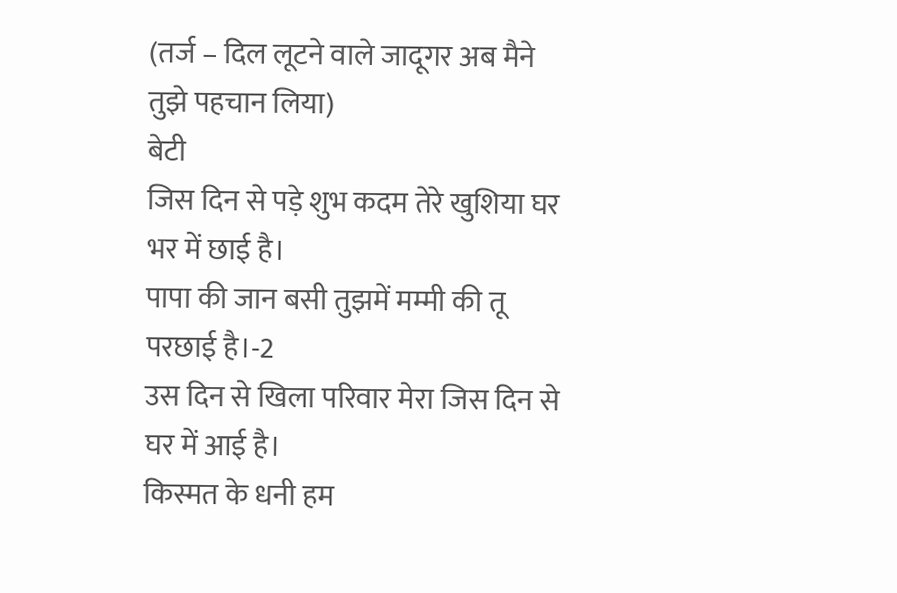(तर्ज – दिल लूटने वाले जादूगर अब मैने तुझे पहचान लिया)
बेटी
जिस दिन से पड़े शुभ कदम तेरे खुशिया घर भर में छाई है।
पापा की जान बसी तुझमें मम्मी की तू परछाई है।-2
उस दिन से खिला परिवार मेरा जिस दिन से घर में आई है।
किस्मत के धनी हम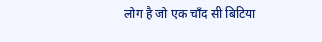लोग है जो एक चाँद सी बिटिया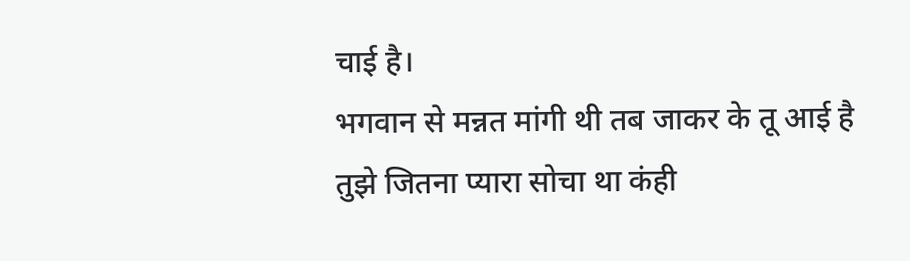चाई है।
भगवान से मन्नत मांगी थी तब जाकर के तू आई है
तुझे जितना प्यारा सोचा था कंही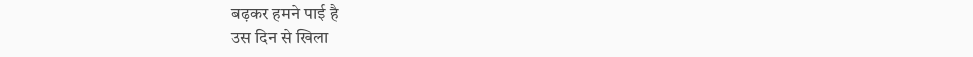बढ़कर हमने पाई है
उस दिन से खिला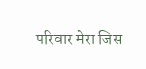परिवार मेरा जिस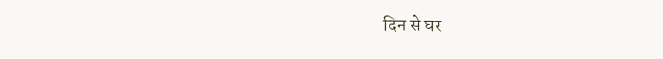दिन से घर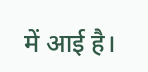में आई है।